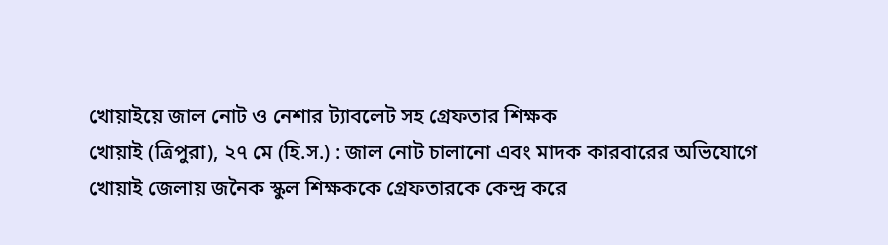খোয়াইয়ে জাল নোট ও নেশার ট্যাবলেট সহ গ্রেফতার শিক্ষক
খোয়াই (ত্রিপুরা), ২৭ মে (হি.স.) : জাল নোট চালানো এবং মাদক কারবারের অভিযোগে খোয়াই জেলায় জনৈক স্কুল শিক্ষককে গ্রেফতারকে কেন্দ্র করে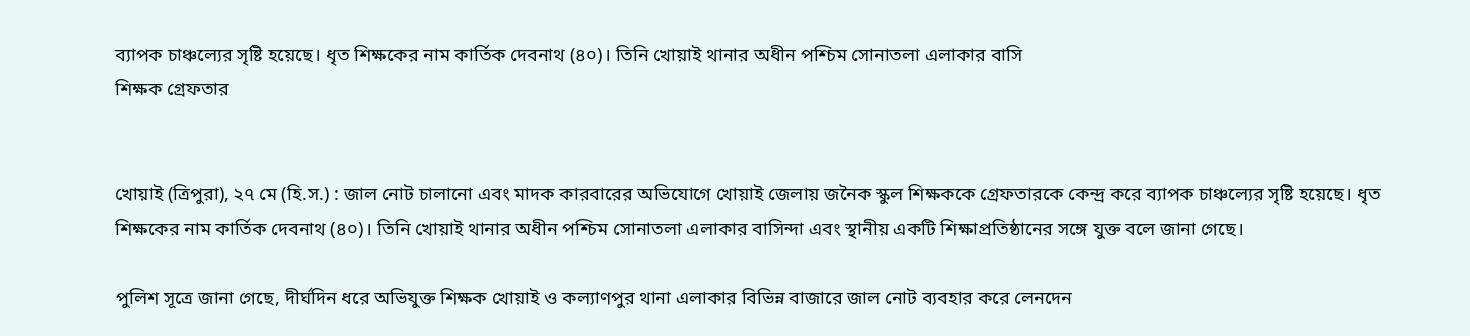ব্যাপক চাঞ্চল্যের সৃষ্টি হয়েছে। ধৃত শিক্ষকের নাম কার্তিক দেবনাথ (৪০)। তিনি খোয়াই থানার অধীন পশ্চিম সোনাতলা এলাকার বাসি
শিক্ষক গ্রেফতার


খোয়াই (ত্রিপুরা), ২৭ মে (হি.স.) : জাল নোট চালানো এবং মাদক কারবারের অভিযোগে খোয়াই জেলায় জনৈক স্কুল শিক্ষককে গ্রেফতারকে কেন্দ্র করে ব্যাপক চাঞ্চল্যের সৃষ্টি হয়েছে। ধৃত শিক্ষকের নাম কার্তিক দেবনাথ (৪০)। তিনি খোয়াই থানার অধীন পশ্চিম সোনাতলা এলাকার বাসিন্দা এবং স্থানীয় একটি শিক্ষাপ্রতিষ্ঠানের সঙ্গে যুক্ত বলে জানা গেছে।

পুলিশ সূত্রে জানা গেছে, দীর্ঘদিন ধরে অভিযুক্ত শিক্ষক খোয়াই ও কল্যাণপুর থানা এলাকার বিভিন্ন বাজারে জাল নোট ব্যবহার করে লেনদেন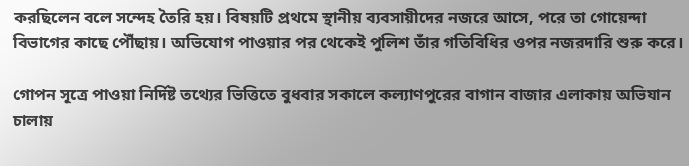করছিলেন বলে সন্দেহ তৈরি হয়। বিষয়টি প্রথমে স্থানীয় ব্যবসায়ীদের নজরে আসে, পরে তা গোয়েন্দা বিভাগের কাছে পৌঁছায়। অভিযোগ পাওয়ার পর থেকেই পুলিশ তাঁর গতিবিধির ওপর নজরদারি শুরু করে।

গোপন সূত্রে পাওয়া নির্দিষ্ট তথ্যের ভিত্তিতে বুধবার সকালে কল্যাণপুরের বাগান বাজার এলাকায় অভিযান চালায়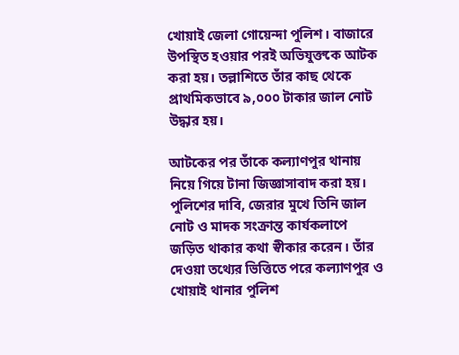খোয়াই জেলা গোয়েন্দা পুলিশ। বাজারে উপস্থিত হওয়ার পরই অভিযুক্তকে আটক করা হয়। তল্লাশিতে তাঁর কাছ থেকে প্রাথমিকভাবে ৯,০০০ টাকার জাল নোট উদ্ধার হয়।

আটকের পর তাঁকে কল্যাণপুর থানায় নিয়ে গিয়ে টানা জিজ্ঞাসাবাদ করা হয়। পুলিশের দাবি, জেরার মুখে তিনি জাল নোট ও মাদক সংক্রান্ত কার্যকলাপে জড়িত থাকার কথা স্বীকার করেন। তাঁর দেওয়া তথ্যের ভিত্তিতে পরে কল্যাণপুর ও খোয়াই থানার পুলিশ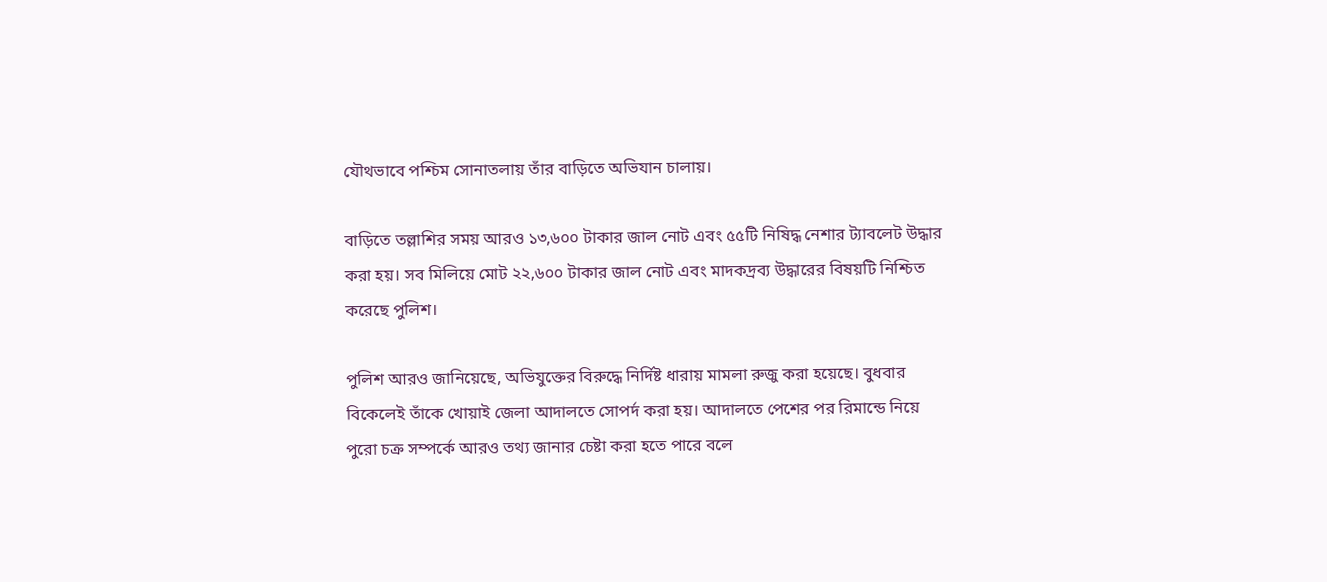যৌথভাবে পশ্চিম সোনাতলায় তাঁর বাড়িতে অভিযান চালায়।

বাড়িতে তল্লাশির সময় আরও ১৩,৬০০ টাকার জাল নোট এবং ৫৫টি নিষিদ্ধ নেশার ট্যাবলেট উদ্ধার করা হয়। সব মিলিয়ে মোট ২২,৬০০ টাকার জাল নোট এবং মাদকদ্রব্য উদ্ধারের বিষয়টি নিশ্চিত করেছে পুলিশ।

পুলিশ আরও জানিয়েছে, অভিযুক্তের বিরুদ্ধে নির্দিষ্ট ধারায় মামলা রুজু করা হয়েছে। বুধবার বিকেলেই তাঁকে খোয়াই জেলা আদালতে সোপর্দ করা হয়। আদালতে পেশের পর রিমান্ডে নিয়ে পুরো চক্র সম্পর্কে আরও তথ্য জানার চেষ্টা করা হতে পারে বলে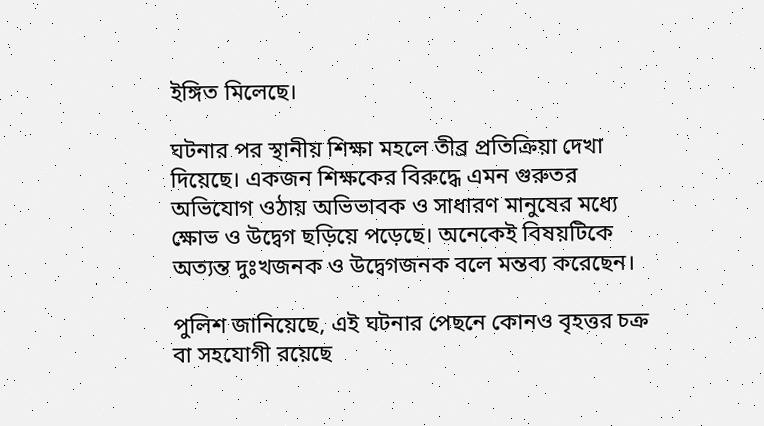ইঙ্গিত মিলেছে।

ঘটনার পর স্থানীয় শিক্ষা মহলে তীব্র প্রতিক্রিয়া দেখা দিয়েছে। একজন শিক্ষকের বিরুদ্ধে এমন গুরুতর অভিযোগ ওঠায় অভিভাবক ও সাধারণ মানুষের মধ্যে ক্ষোভ ও উদ্বেগ ছড়িয়ে পড়েছে। অনেকেই বিষয়টিকে অত্যন্ত দুঃখজনক ও উদ্বেগজনক বলে মন্তব্য করেছেন।

পুলিশ জানিয়েছে, এই ঘটনার পেছনে কোনও বৃহত্তর চক্র বা সহযোগী রয়েছে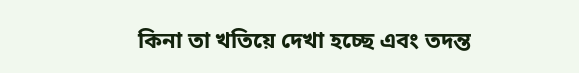কিনা তা খতিয়ে দেখা হচ্ছে এবং তদন্ত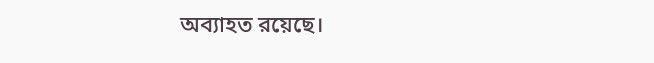অব্যাহত রয়েছে।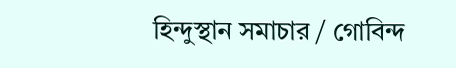হিন্দুস্থান সমাচার / গোবিন্দ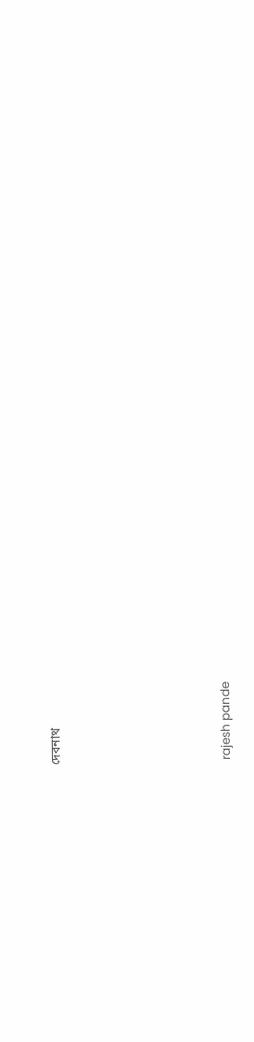দেবনাথ






 rajesh pande